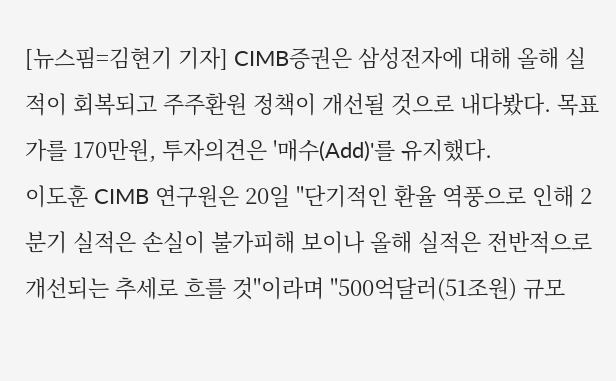[뉴스핌=김현기 기자] CIMB증권은 삼성전자에 대해 올해 실적이 회복되고 주주환원 정책이 개선될 것으로 내다봤다. 목표가를 170만원, 투자의견은 '매수(Add)'를 유지했다.
이도훈 CIMB 연구원은 20일 "단기적인 환율 역풍으로 인해 2분기 실적은 손실이 불가피해 보이나 올해 실적은 전반적으로 개선되는 추세로 흐를 것"이라며 "500억달러(51조원) 규모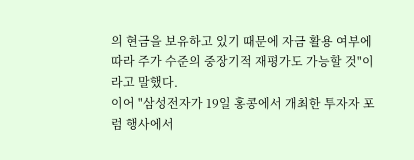의 현금을 보유하고 있기 때문에 자금 활용 여부에 따라 주가 수준의 중장기적 재평가도 가능할 것"이라고 말했다.
이어 "삼성전자가 19일 홍콩에서 개최한 투자자 포럼 행사에서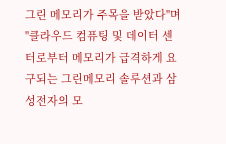그린 메모리가 주목을 받았다"며 "클라우드 컴퓨팅 및 데이터 센터로부터 메모리가 급격하게 요구되는 그린메모리 솔루션과 삼성전자의 모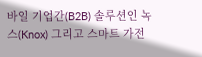바일 기업간(B2B) 솔루션인 녹스(Knox) 그리고 스마트 가전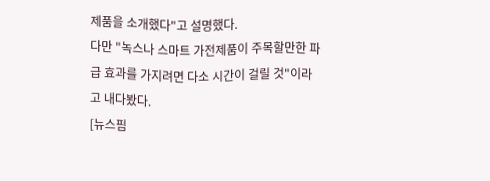제품을 소개했다"고 설명했다.
다만 "녹스나 스마트 가전제품이 주목할만한 파급 효과를 가지려면 다소 시간이 걸릴 것"이라고 내다봤다.
[뉴스핌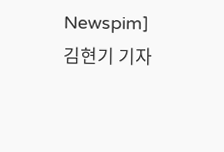Newspim] 김현기 기자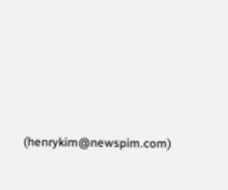(henrykim@newspim.com)